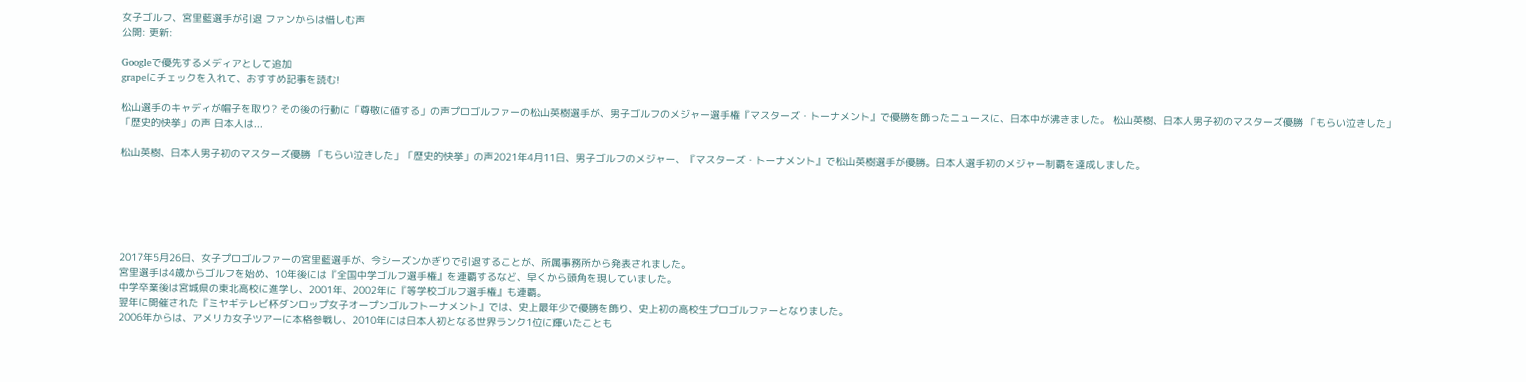女子ゴルフ、宮里藍選手が引退 ファンからは惜しむ声
公開: 更新:

Googleで優先するメディアとして追加
grapeにチェックを入れて、おすすめ記事を読む!

松山選手のキャディが帽子を取り? その後の行動に「尊敬に値する」の声プロゴルファーの松山英樹選手が、男子ゴルフのメジャー選手権『マスターズ・トーナメント』で優勝を飾ったニュースに、日本中が沸きました。 松山英樹、日本人男子初のマスターズ優勝 「もらい泣きした」「歴史的快挙」の声 日本人は...

松山英樹、日本人男子初のマスターズ優勝 「もらい泣きした」「歴史的快挙」の声2021年4月11日、男子ゴルフのメジャー、『マスターズ・トーナメント』で松山英樹選手が優勝。日本人選手初のメジャー制覇を達成しました。






2017年5月26日、女子プロゴルファーの宮里藍選手が、今シーズンかぎりで引退することが、所属事務所から発表されました。
宮里選手は4歳からゴルフを始め、10年後には『全国中学ゴルフ選手権』を連覇するなど、早くから頭角を現していました。
中学卒業後は宮城県の東北高校に進学し、2001年、2002年に『等学校ゴルフ選手権』も連覇。
翌年に開催された『ミヤギテレビ杯ダンロップ女子オープンゴルフトーナメント』では、史上最年少で優勝を飾り、史上初の高校生プロゴルファーとなりました。
2006年からは、アメリカ女子ツアーに本格参戦し、2010年には日本人初となる世界ランク1位に輝いたことも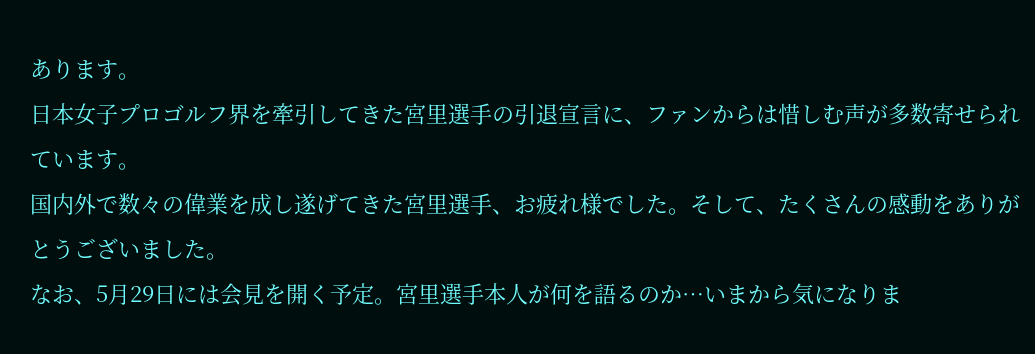あります。
日本女子プロゴルフ界を牽引してきた宮里選手の引退宣言に、ファンからは惜しむ声が多数寄せられています。
国内外で数々の偉業を成し遂げてきた宮里選手、お疲れ様でした。そして、たくさんの感動をありがとうございました。
なお、5月29日には会見を開く予定。宮里選手本人が何を語るのか…いまから気になりま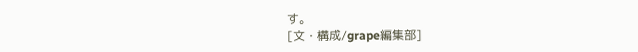す。
[文・構成/grape編集部]